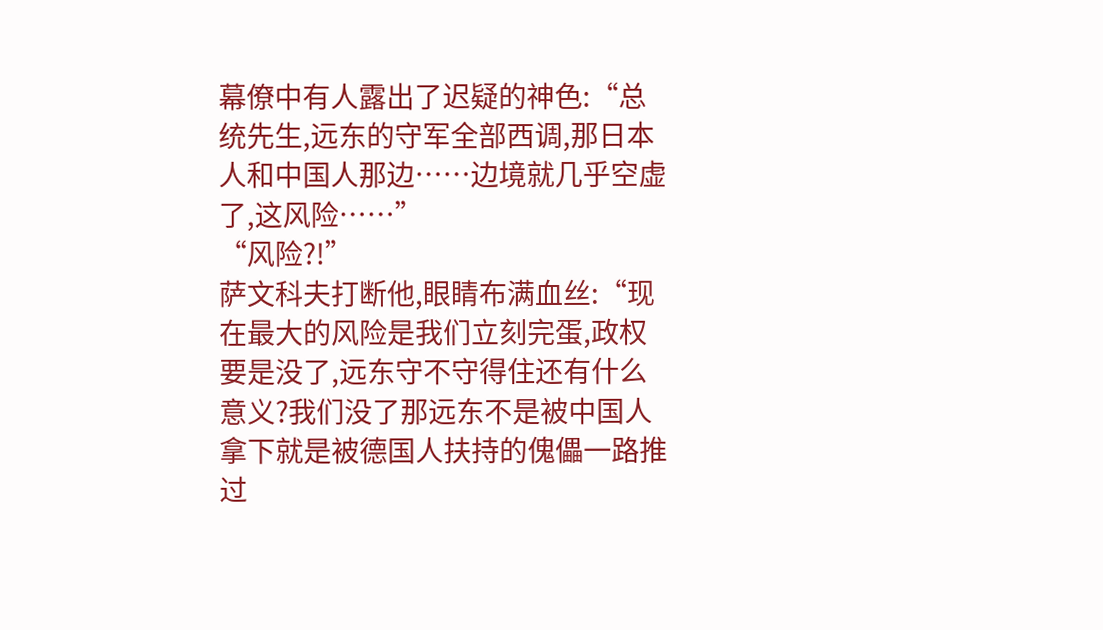幕僚中有人露出了迟疑的神色:“总统先生,远东的守军全部西调,那日本人和中国人那边……边境就几乎空虚了,这风险……”
“风险?!”
萨文科夫打断他,眼睛布满血丝:“现在最大的风险是我们立刻完蛋,政权要是没了,远东守不守得住还有什么意义?我们没了那远东不是被中国人拿下就是被德国人扶持的傀儡一路推过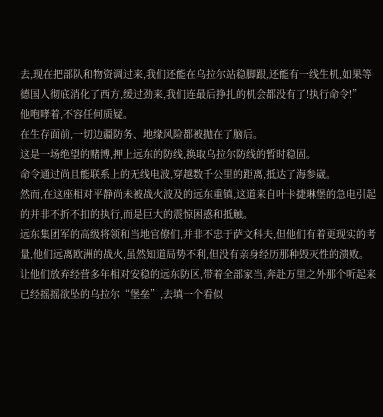去,现在把部队和物资调过来,我们还能在乌拉尔站稳脚跟,还能有一线生机,如果等德国人彻底消化了西方,缓过劲来,我们连最后挣扎的机会都没有了!执行命令!”
他咆哮着,不容任何质疑。
在生存面前,一切边疆防务、地缘风险都被抛在了脑后。
这是一场绝望的赌博,押上远东的防线,换取乌拉尔防线的暂时稳固。
命令通过尚且能联系上的无线电波,穿越数千公里的距离,抵达了海参崴。
然而,在这座相对平静尚未被战火波及的远东重镇,这道来自叶卡捷琳堡的急电引起的并非不折不扣的执行,而是巨大的震惊困惑和抵触。
远东集团军的高级将领和当地官僚们,并非不忠于萨文科夫,但他们有着更现实的考量,他们远离欧洲的战火,虽然知道局势不利,但没有亲身经历那种毁灭性的溃败。
让他们放弃经营多年相对安稳的远东防区,带着全部家当,奔赴万里之外那个听起来已经摇摇欲坠的乌拉尔“堡垒”,去填一个看似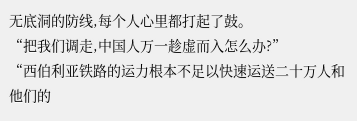无底洞的防线,每个人心里都打起了鼓。
“把我们调走,中国人万一趁虚而入怎么办?”
“西伯利亚铁路的运力根本不足以快速运送二十万人和他们的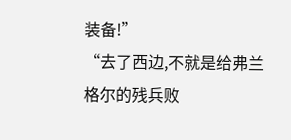装备!”
“去了西边,不就是给弗兰格尔的残兵败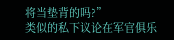将当垫背的吗?”
类似的私下议论在军官俱乐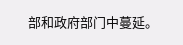部和政府部门中蔓延。